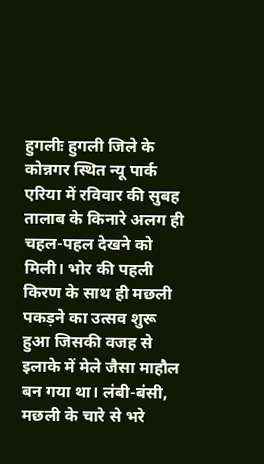हुगलीः हुगली जिले के कोन्नगर स्थित न्यू पार्क एरिया में रविवार की सुबह तालाब के किनारे अलग ही चहल-पहल देखने को मिली। भोर की पहली किरण के साथ ही मछली पकड़ने का उत्सव शुरू हुआ जिसकी वजह से इलाके में मेले जैसा माहौल बन गया था। लंबी-बंसी, मछली के चारे से भरे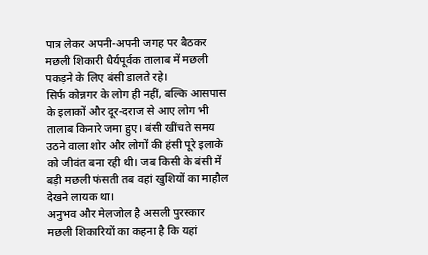पात्र लेकर अपनी-अपनी जगह पर बैठकर मछली शिकारी धैर्यपूर्वक तालाब में मछली पकड़ने के लिए बंसी डालते रहे।
सिर्फ कोन्नगर के लोग ही नहीं, बल्कि आसपास के इलाकों और दूर-दराज से आए लोग भी तालाब किनारे जमा हुए। बंसी खींचते समय उठने वाला शोर और लोगों की हंसी पूरे इलाके को जीवंत बना रही थी। जब किसी के बंसी में बड़ी मछली फंसती तब वहां खुशियों का माहौल देखने लायक था।
अनुभव और मेलजोल है असली पुरस्कार
मछली शिकारियों का कहना है कि यहां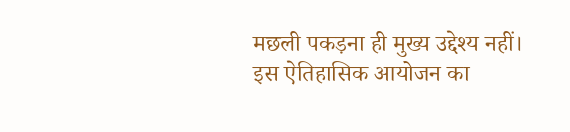मछली पकड़ना ही मुख्य उद्देश्य नहीं। इस ऐतिहासिक आयोजन का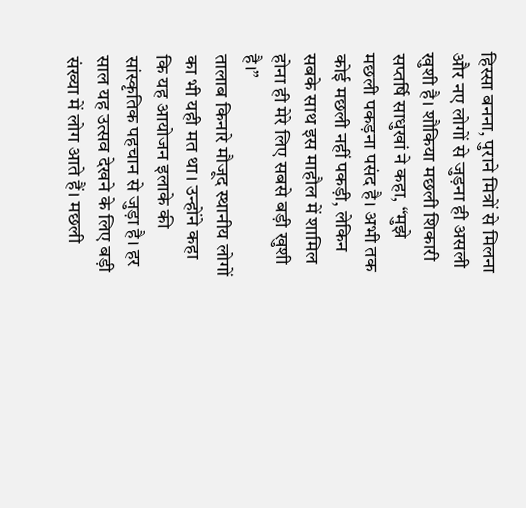हिस्सा बनना, पुराने मित्रों से मिलना और नए लोगों से जुड़ना ही असली खुशी है। शौकिया मछली शिकारी सप्तर्षि साधुखां ने कहा, “मुझे मछली पकड़ना पसंद है। अभी तक कोई मछली नहीं पकड़ी, लेकिन सबके साथ इस माहौल में शामिल होना ही मेरे लिए सबसे बड़ी खुशी है।”
तालाब किनारे मौजूद स्थानीय लोगों का भी यही मत था। उन्होंने कहा कि यह आयोजन इलाके की सांस्कृतिक पहचान से जुड़ा है। हर साल यह उत्सव देखने के लिए बड़ी संख्या में लोग आते हैं। मछली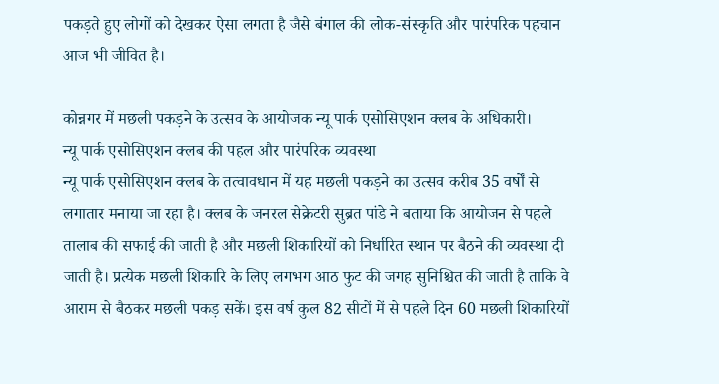पकड़ते हुए लोगों को देखकर ऐसा लगता है जैसे बंगाल की लोक-संस्कृति और पारंपरिक पहचान आज भी जीवित है।

कोन्नगर में मछली पकड़ने के उत्सव के आयोजक न्यू पार्क एसोसिएशन क्लब के अधिकारी।
न्यू पार्क एसोसिएशन क्लब की पहल और पारंपरिक व्यवस्था
न्यू पार्क एसोसिएशन क्लब के तत्वावधान में यह मछली पकड़ने का उत्सव करीब 35 वर्षों से लगातार मनाया जा रहा है। क्लब के जनरल सेक्रेटरी सुब्रत पांडे ने बताया कि आयोजन से पहले तालाब की सफाई की जाती है और मछली शिकारियों को निर्धारित स्थान पर बैठने की व्यवस्था दी जाती है। प्रत्येक मछली शिकारि के लिए लगभग आठ फुट की जगह सुनिश्चित की जाती है ताकि वे आराम से बैठकर मछली पकड़ सकें। इस वर्ष कुल 82 सीटों में से पहले दिन 60 मछली शिकारियों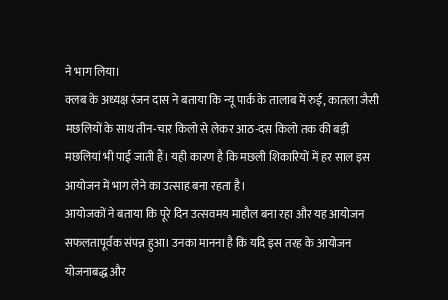ने भाग लिया।
क्लब के अध्यक्ष रंजन दास ने बताया कि न्यू पार्क के तालाब में रुई, कातला जैसी मछलियों के साथ तीन-चार किलो से लेकर आठ-दस किलो तक की बड़ी मछलियां भी पाई जाती हैं। यही कारण है कि मछली शिकारियों में हर साल इस आयोजन में भाग लेने का उत्साह बना रहता है।
आयोजकों ने बताया कि पूरे दिन उत्सवमय माहौल बना रहा और यह आयोजन सफलतापूर्वक संपन्न हुआ। उनका मानना है कि यदि इस तरह के आयोजन योजनाबद्ध और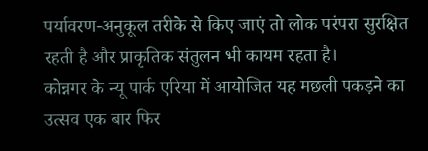पर्यावरण-अनुकूल तरीके से किए जाएं तो लोक परंपरा सुरक्षित रहती है और प्राकृतिक संतुलन भी कायम रहता है।
कोन्नगर के न्यू पार्क एरिया में आयोजित यह मछली पकड़ने का उत्सव एक बार फिर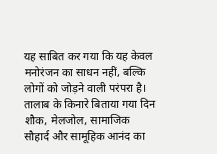यह साबित कर गया कि यह केवल मनोरंजन का साधन नहीं, बल्कि लोगों को जोड़ने वाली परंपरा है। तालाब के किनारे बिताया गया दिन शौक, मेलजोल, सामाजिक सौहार्द और सामूहिक आनंद का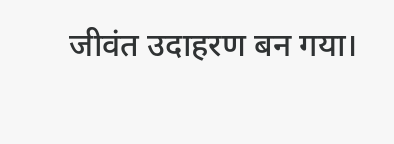जीवंत उदाहरण बन गया।